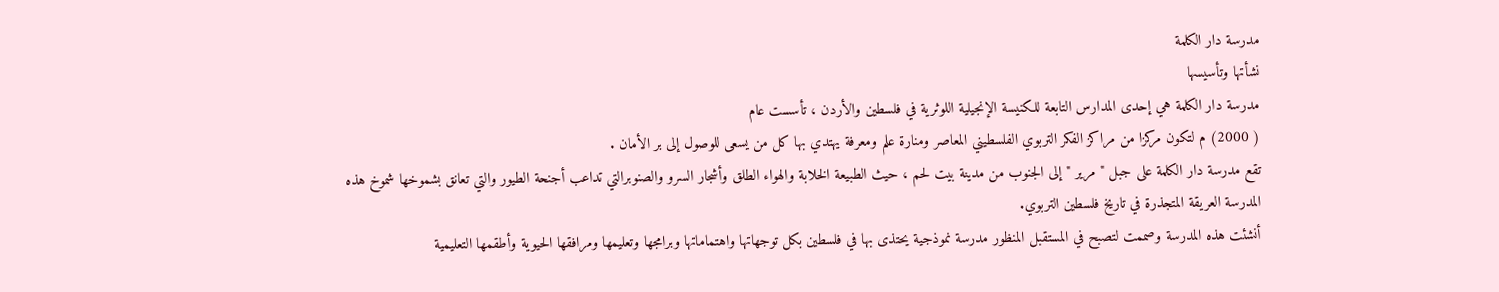مدرسة دار الكلمة
نشأتها وتأسيسها
مدرسة دار الكلمة هي إحدى المدارس التابعة للكنيسة الإنجيلية اللوثرية في فلسطين والأردن ، تأسست عام
( 2000) م لتكون مركزا من مراكز الفكر التربوي الفلسطيني المعاصر ومنارة علم ومعرفة يهتدي بها كل من يسعى للوصول إلى بر الأمان .
تقع مدرسة دار الكلمة على جبل " مرير " إلى الجنوب من مدينة بيت لحم ، حيث الطبيعة الخلابة والهواء الطلق وأشجار السرو والصنوبرالتي تداعب أجنحة الطيور والتي تعانق بشموخها شموخ هذه المدرسة العريقة المتجذرة في تاريخ فلسطين التربوي.
أنشئت هذه المدرسة وصممت لتصبح في المستقبل المنظور مدرسة نموذجية يحتذى بها في فلسطين بكل توجهاتها واهتماماتها وبرامجها وتعليمها ومرافقها الحيوية وأطقمها التعليمية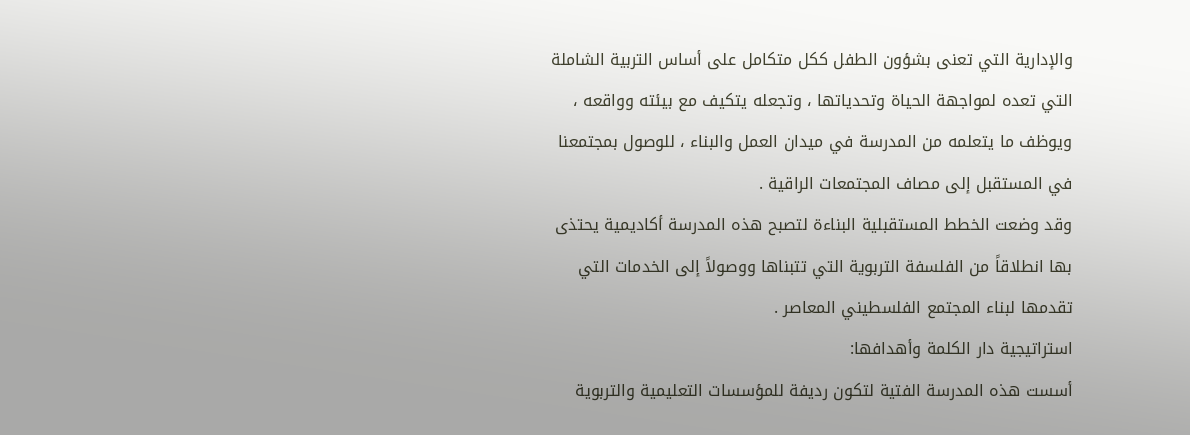والإدارية التي تعنى بشؤون الطفل ككل متكامل على أساس التربية الشاملة التي تعده لمواجهة الحياة وتحدياتها ، وتجعله يتكيف مع بيئته وواقعه ، ويوظف ما يتعلمه من المدرسة في ميدان العمل والبناء ، للوصول بمجتمعنا في المستقبل إلى مصاف المجتمعات الراقية .
وقد وضعت الخطط المستقبلية البناءة لتصبح هذه المدرسة أكاديمية يحتذى بها انطلاقاً من الفلسفة التربوية التي تتبناها ووصولاً إلى الخدمات التي تقدمها لبناء المجتمع الفلسطيني المعاصر .
استراتيجية دار الكلمة وأهدافها:
أسست هذه المدرسة الفتية لتكون رديفة للمؤسسات التعليمية والتربوية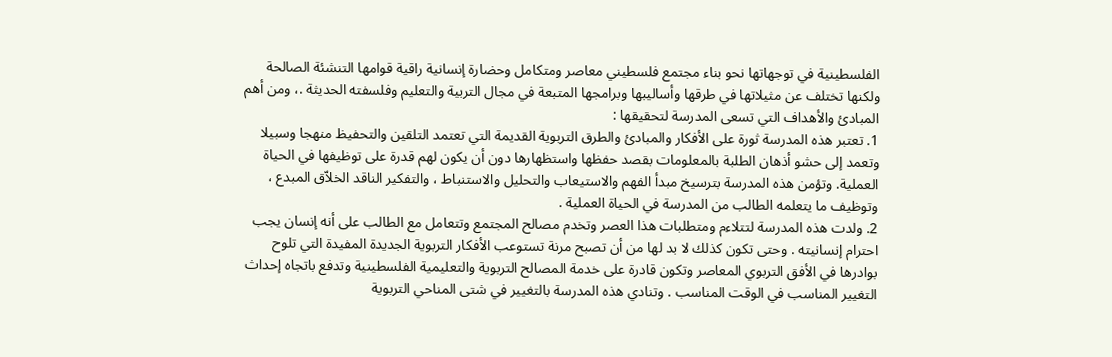الفلسطينية في توجهاتها نحو بناء مجتمع فلسطيني معاصر ومتكامل وحضارة إنسانية راقية قوامها التنشئة الصالحة ولكنها تختلف عن مثيلاتها في طرقها وأساليبها وبرامجها المتبعة في مجال التربية والتعليم وفلسفته الحديثة .، ومن أهم المبادئ والأهداف التي تسعى المدرسة لتحقيقها :
1. تعتبر هذه المدرسة ثورة على الأفكار والمبادئ والطرق التربوية القديمة التي تعتمد التلقين والتحفيظ منهجا وسبيلا وتعمد إلى حشو أذهان الطلبة بالمعلومات بقصد حفظها واستظهارها دون أن يكون لهم قدرة على توظيفها في الحياة العملية. وتؤمن هذه المدرسة بترسيخ مبدأ الفهم والاستيعاب والتحليل والاستنباط ، والتفكير الناقد الخلاّق المبدع ، وتوظيف ما يتعلمه الطالب من المدرسة في الحياة العملية .
2. ولدت هذه المدرسة لتتلاءم ومتطلبات هذا العصر وتخدم مصالح المجتمع وتتعامل مع الطالب على أنه إنسان يجب احترام إنسانيته . وحتى تكون كذلك لا بد لها من أن تصبح مرنة تستوعب الأفكار التربوية الجديدة المفيدة التي تلوح بوادرها في الأفق التربوي المعاصر وتكون قادرة على خدمة المصالح التربوية والتعليمية الفلسطينية وتدفع باتجاه إحداث التغيير المناسب في الوقت المناسب . وتنادي هذه المدرسة بالتغيير في شتى المناحي التربوية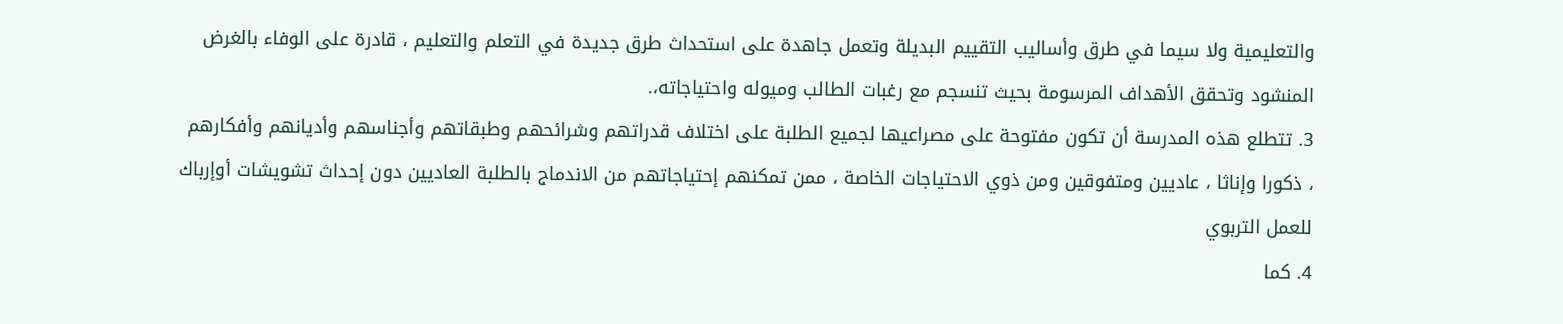والتعليمية ولا سيما في طرق وأساليب التقييم البديلة وتعمل جاهدة على استحداث طرق جديدة في التعلم والتعليم ، قادرة على الوفاء بالغرض المنشود وتحقق الأهداف المرسومة بحيث تنسجم مع رغبات الطالب وميوله واحتياجاته،.
3. تتطلع هذه المدرسة أن تكون مفتوحة على مصراعيها لجميع الطلبة على اختلاف قدراتهم وشرائحهم وطبقاتهم وأجناسهم وأديانهم وأفكارهم ، ذكورا وإناثا ، عاديين ومتفوقين ومن ذوي الاحتياجات الخاصة ، ممن تمكنهم إحتياجاتهم من الاندماج بالطلبة العاديين دون إحداث تشويشات أوإرباك للعمل التربوي
4. كما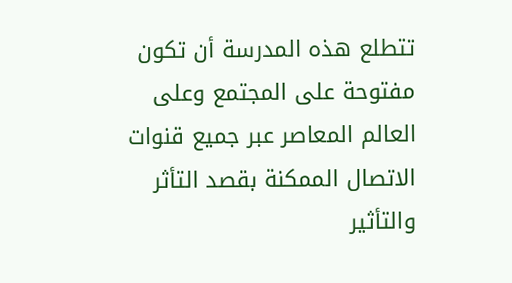تتطلع هذه المدرسة أن تكون مفتوحة على المجتمع وعلى العالم المعاصر عبر جميع قنوات الاتصال الممكنة بقصد التأثر والتأثير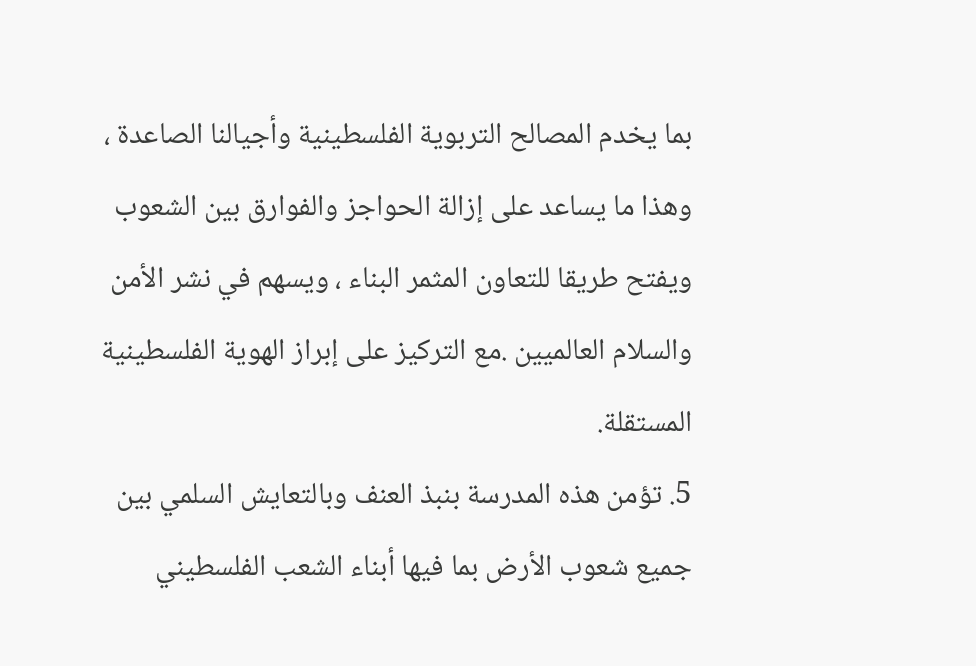بما يخدم المصالح التربوية الفلسطينية وأجيالنا الصاعدة ، وهذا ما يساعد على إزالة الحواجز والفوارق بين الشعوب ويفتح طريقا للتعاون المثمر البناء ، ويسهم في نشر الأمن والسلام العالميين .مع التركيز على إبراز الهوية الفلسطينية المستقلة.
5. تؤمن هذه المدرسة بنبذ العنف وبالتعايش السلمي بين جميع شعوب الأرض بما فيها أبناء الشعب الفلسطيني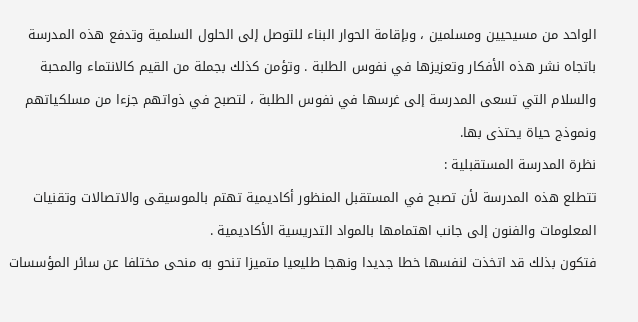الواحد من مسيحيين ومسلمين ، وبإقامة الحوار البناء للتوصل إلى الحلول السلمية وتدفع هذه المدرسة باتجاه نشر هذه الأفكار وتعزيزها في نفوس الطلبة . وتؤمن كذلك بجملة من القيم كالانتماء والمحبة والسلام التي تسعى المدرسة إلى غرسها في نفوس الطلبة ، لتصبح في ذواتهم جزءا من مسلكياتهم ونموذج حياة يحتذى بها.
نظرة المدرسة المستقبلية :
تتطلع هذه المدرسة لأن تصبح في المستقبل المنظور أكاديمية تهتم بالموسيقى والاتصالات وتقنيات المعلومات والفنون إلى جانب اهتمامها بالمواد التدريسية الأكاديمية .
فتكون بذلك قد اتخذت لنفسها خطا جديدا ونهجا طليعيا متميزا تنحو به منحى مختلفا عن سائر المؤسسات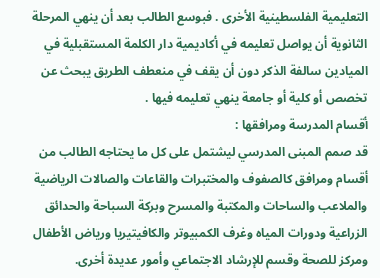التعليمية الفلسطينية الأخرى . فبوسع الطالب بعد أن ينهي المرحلة الثانوية أن يواصل تعليمه في أكاديمية دار الكلمة المستقبلية في الميادين سالفة الذكر دون أن يقف في منعطف الطريق يبحث عن تخصص أو كلية أو جامعة ينهي تعليمه فيها .
أقسام المدرسة ومرافقها :
قد صمم المبنى المدرسي ليشتمل على كل ما يحتاجه الطالب من أقسام ومرافق كالصفوف والمختبرات والقاعات والصالات الرياضية والملاعب والساحات والمكتبة والمسرح وبركة السباحة والحدائق الزراعية ودورات المياه وغرف الكمبيوتر والكافيتيريا ورياض الأطفال ومركز للصحة وقسم للإرشاد الاجتماعي وأمور عديدة أخرى.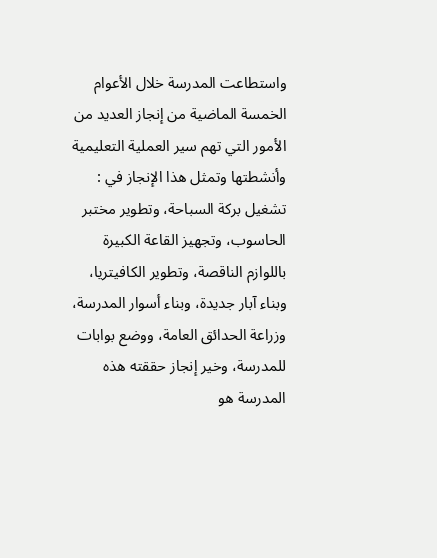واستطاعت المدرسة خلال الأعوام الخمسة الماضية من إنجاز العديد من الأمور التي تهم سير العملية التعليمية وأنشطتها وتمثل هذا الإنجاز في : تشغيل بركة السباحة، وتطوير مختبر الحاسوب، وتجهيز القاعة الكبيرة باللوازم الناقصة، وتطوير الكافيتريا، وبناء آبار جديدة، وبناء أسوار المدرسة، وزراعة الحدائق العامة، ووضع بوابات للمدرسة، وخير إنجاز حققته هذه المدرسة هو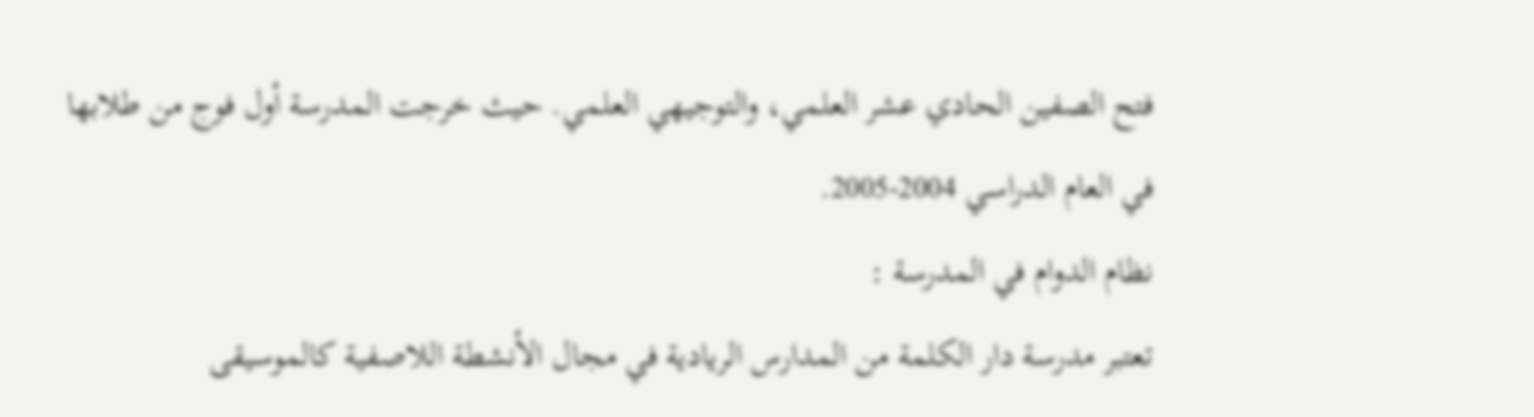فتح الصفين الحادي عشر العلمي، والتوجيهي العلمي. حيث خرجت المدرسة أول فوج من طلابها في العام الدراسي 2004-2005.
نظام الدوام في المدرسة :
تعتبر مدرسة دار الكلمة من المدارس الريادية في مجال الأنشطة اللاصفية كالموسيقى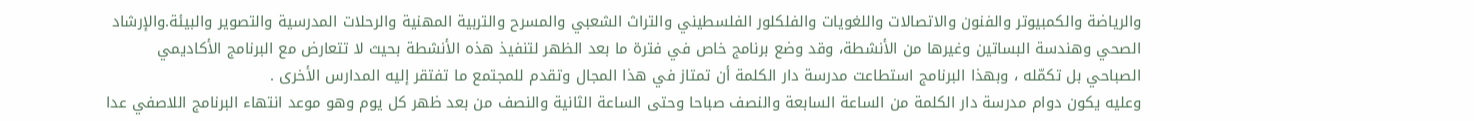والرياضة والكمبيوتر والفنون والاتصالات واللغويات والفلكلور الفلسطيني والتراث الشعبي والمسرح والتربية المهنية والرحلات المدرسية والتصوير والبيئة.والإرشاد الصحي وهندسة البساتين وغيرها من الأنشطة، وقد وضع برنامج خاص في فترة ما بعد الظهر لتنفيذ هذه الأنشطة بحيث لا تتعارض مع البرنامج الأكاديمي الصباحي بل تكمّله ، وبهذا البرنامج استطاعت مدرسة دار الكلمة أن تمتاز في هذا المجال وتقدم للمجتمع ما تفتقر إليه المدارس الأخرى .
وعليه يكون دوام مدرسة دار الكلمة من الساعة السابعة والنصف صباحا وحتى الساعة الثانية والنصف من بعد ظهر كل يوم وهو موعد انتهاء البرنامج اللاصفي عدا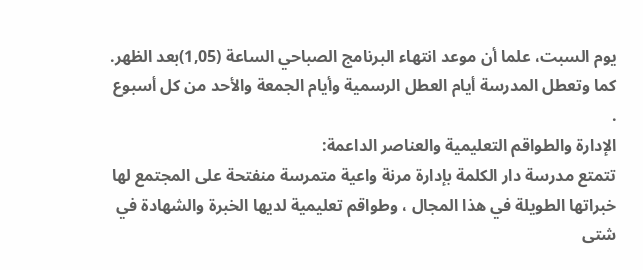يوم السبت، علما أن موعد انتهاء البرنامج الصباحي الساعة (1,05)بعد الظهر. كما وتعطل المدرسة أيام العطل الرسمية وأيام الجمعة والأحد من كل أسبوع .
الإدارة والطواقم التعليمية والعناصر الداعمة:
تتمتع مدرسة دار الكلمة بإدارة مرنة واعية متمرسة منفتحة على المجتمع لها خبراتها الطويلة في هذا المجال ، وطواقم تعليمية لديها الخبرة والشهادة في شتى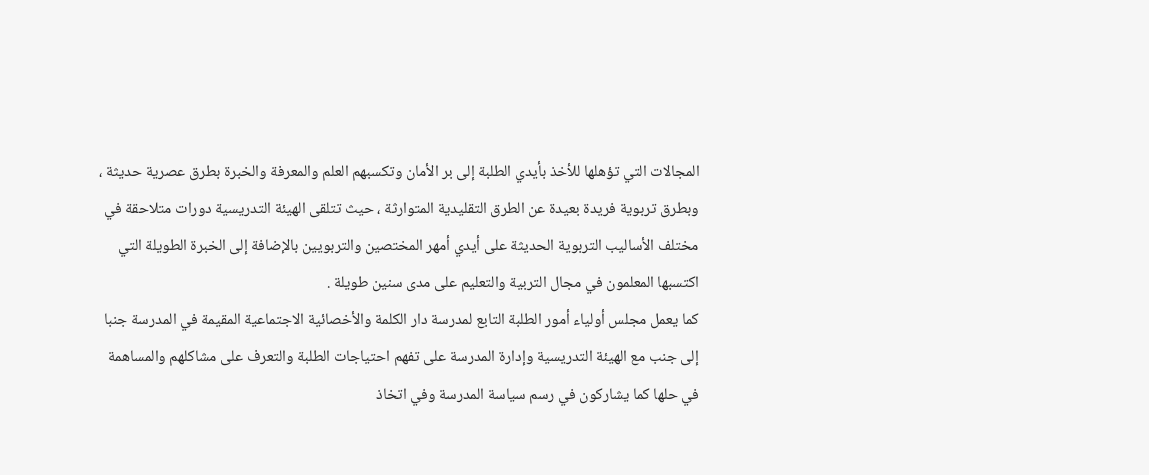المجالات التي تؤهلها للأخذ بأيدي الطلبة إلى بر الأمان وتكسبهم العلم والمعرفة والخبرة بطرق عصرية حديثة ، وبطرق تربوية فريدة بعيدة عن الطرق التقليدية المتوارثة ، حيث تتلقى الهيئة التدريسية دورات متلاحقة في مختلف الأساليب التربوية الحديثة على أيدي أمهر المختصين والتربويين بالإضافة إلى الخبرة الطويلة التي اكتسبها المعلمون في مجال التربية والتعليم على مدى سنين طويلة .
كما يعمل مجلس أولياء أمور الطلبة التابع لمدرسة دار الكلمة والأخصائية الاجتماعية المقيمة في المدرسة جنبا إلى جنب مع الهيئة التدريسية وإدارة المدرسة على تفهم احتياجات الطلبة والتعرف على مشاكلهم والمساهمة في حلها كما يشاركون في رسم سياسة المدرسة وفي اتخاذ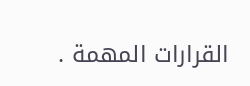القرارات المهمة .